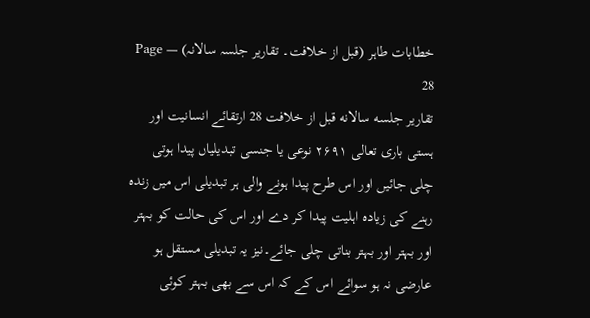خطابات طاہر (قبل از خلافت۔ تقاریر جلسہ سالانہ) — Page 28
تقاریر جلسه سالانه قبل از خلافت 28 ارتقائے انسانیت اور ہستی باری تعالی ۲۶۹۱ نوعی یا جنسی تبدیلیاں پیدا ہوتی چلی جائیں اور اس طرح پیدا ہونے والی ہر تبدیلی اس میں زندہ رہنے کی زیادہ اہلیت پیدا کر دے اور اس کی حالت کو بہتر اور بہتر اور بہتر بناتی چلی جائے۔نیز یہ تبدیلی مستقل ہو عارضی نہ ہو سوائے اس کے کہ اس سے بھی بہتر کوئی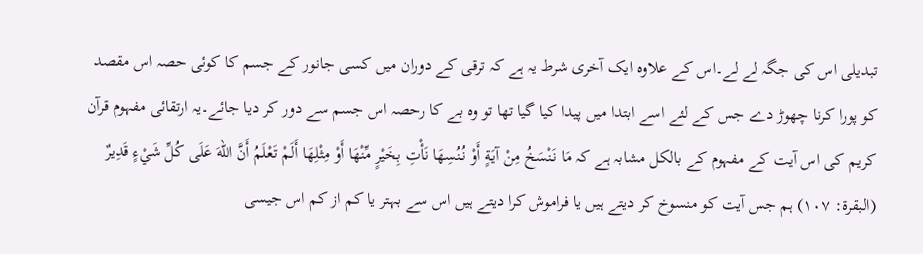تبدیلی اس کی جگہ لے لے۔اس کے علاوہ ایک آخری شرط یہ ہے کہ ترقی کے دوران میں کسی جانور کے جسم کا کوئی حصہ اس مقصد کو پورا کرنا چھوڑ دے جس کے لئے اسے ابتدا میں پیدا کیا گیا تھا تو وہ بے کا رحصہ اس جسم سے دور کر دیا جائے۔یہ ارتقائی مفہوم قرآن کریم کی اس آیت کے مفہوم کے بالکل مشابہ ہے کہ مَا نَنْسَخُ مِنْ آيَةٍ أَوْ نُنُسِهَا نَأْتِ بِخَيْرٍ مِّنْهَا أَوْ مِثْلِهَا أَلَمْ تَعْلَمُ أَنَّ اللهَ عَلَى كُلِّ شَيْءٍ قَدِيرٌ (البقرة: ۱۰۷) ہم جس آیت کو منسوخ کر دیتے ہیں یا فراموش کرا دیتے ہیں اس سے بہتر یا کم از کم اس جیسی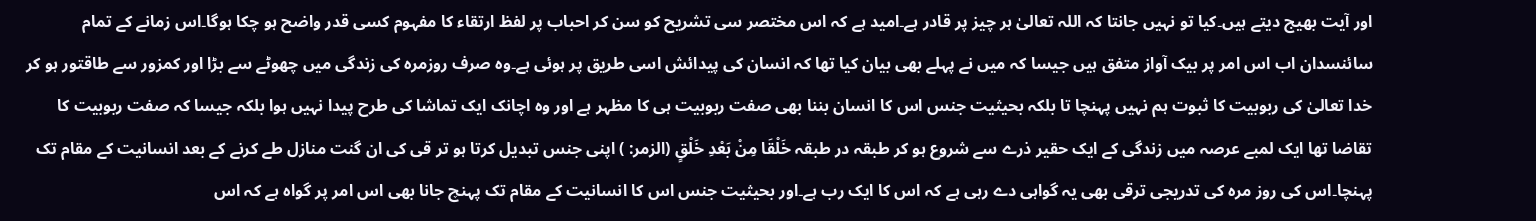اور آیت بھیج دیتے ہیں۔کیا تو نہیں جانتا کہ اللہ تعالیٰ ہر چیز پر قادر ہے۔امید ہے کہ اس مختصر سی تشریح کو سن کر احباب پر لفظ ارتقاء کا مفہوم کسی قدر واضح ہو چکا ہوگا۔اس زمانے کے تمام سائنسدان اب اس امر پر بیک آواز متفق ہیں جیسا کہ میں نے پہلے بھی بیان کیا تھا کہ انسان کی پیدائش اسی طریق پر ہوئی ہے۔وہ صرف روزمرہ کی زندگی میں چھوٹے سے بڑا اور کمزور سے طاقتور ہو کر خدا تعالیٰ کی ربوبیت کا ثبوت ہم نہیں پہنچا تا بلکہ بحیثیت جنس اس کا انسان بننا بھی صفت ربوبیت ہی کا مظہر ہے اور وہ اچانک ایک تماشا کی طرح پیدا نہیں ہوا بلکہ جیسا کہ صفت ربوبیت کا تقاضا تھا ایک لمبے عرصہ میں زندگی کے ایک حقیر ذرے سے شروع ہو کر طبقہ در طبقہ خَلْقَا مِنْ بَعْدِ خَلْقٍ (الزمر: ) اپنی جنس تبدیل کرتا ہو تر قی کی ان گنت منازل طے کرنے کے بعد انسانیت کے مقام تک پہنچا۔اس کی روز مرہ کی تدریجی ترقی بھی یہ گواہی دے رہی ہے کہ اس کا ایک رب ہے۔اور بحیثیت جنس اس کا انسانیت کے مقام تک پہنچ جانا بھی اس امر پر گواہ ہے کہ اس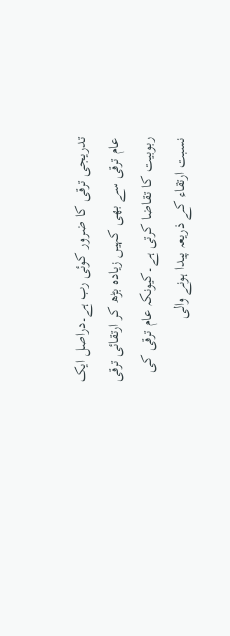تدریجی ترقی کا ضرور کوئی رب ہے۔دراصل ایک عام ترقی سے بھی کہیں زیادہ بڑھ کر ارتقائی ترقی ربوبیت کا تقاضا کرتی ہے۔کیونکہ عام ترقی کی نسبت ارتقاء کے ذریعہ پیدا ہونے والی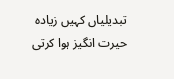تبدیلیاں کہیں زیادہ حیرت انگیز ہوا کرتی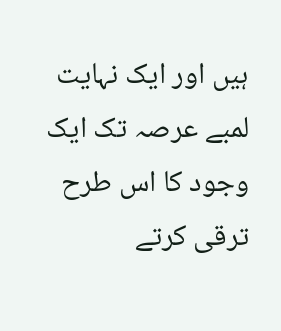ہیں اور ایک نہایت لمبے عرصہ تک ایک وجود کا اس طرح ترقی کرتے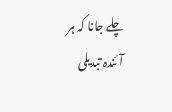چلے جانا کہ ہر آئندہ تبدیلی